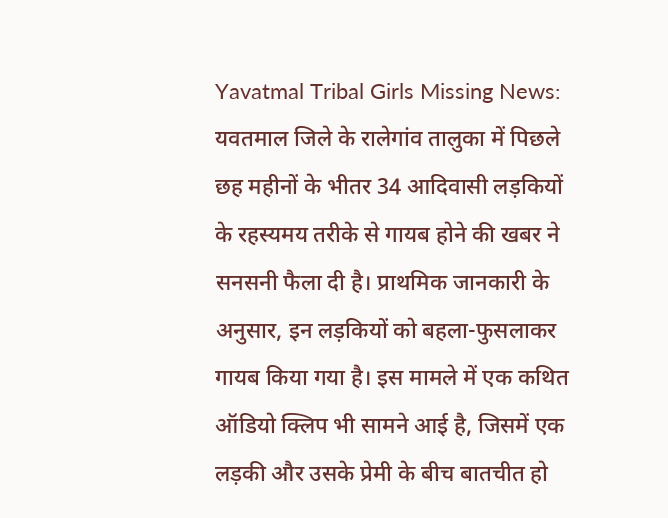Yavatmal Tribal Girls Missing News: यवतमाल जिले के रालेगांव तालुका में पिछले छह महीनों के भीतर 34 आदिवासी लड़कियों के रहस्यमय तरीके से गायब होने की खबर ने सनसनी फैला दी है। प्राथमिक जानकारी के अनुसार, इन लड़कियों को बहला-फुसलाकर गायब किया गया है। इस मामले में एक कथित ऑडियो क्लिप भी सामने आई है, जिसमें एक लड़की और उसके प्रेमी के बीच बातचीत हो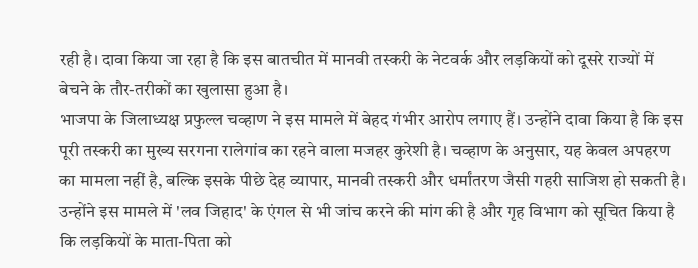रही है। दावा किया जा रहा है कि इस बातचीत में मानवी तस्करी के नेटवर्क और लड़कियों को दूसरे राज्यों में बेचने के तौर-तरीकों का खुलासा हुआ है।
भाजपा के जिलाध्यक्ष प्रफुल्ल चव्हाण ने इस मामले में बेहद गंभीर आरोप लगाए हैं। उन्होंने दावा किया है कि इस पूरी तस्करी का मुख्य सरगना रालेगांव का रहने वाला मजहर कुरेशी है। चव्हाण के अनुसार, यह केवल अपहरण का मामला नहीं है, बल्कि इसके पीछे देह व्यापार, मानवी तस्करी और धर्मांतरण जैसी गहरी साजिश हो सकती है। उन्होंने इस मामले में 'लव जिहाद' के एंगल से भी जांच करने की मांग की है और गृह विभाग को सूचित किया है कि लड़कियों के माता-पिता को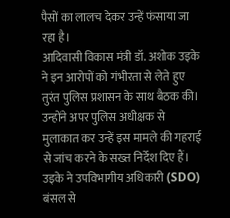पैसों का लालच देकर उन्हें फंसाया जा रहा है।
आदिवासी विकास मंत्री डॉ. अशोक उइके ने इन आरोपों को गंभीरता से लेते हुए तुरंत पुलिस प्रशासन के साथ बैठक की। उन्होंने अपर पुलिस अधीक्षक से मुलाकात कर उन्हें इस मामले की गहराई से जांच करने के सख्त निर्देश दिए हैं। उइके ने उपविभागीय अधिकारी (SDO) बंसल से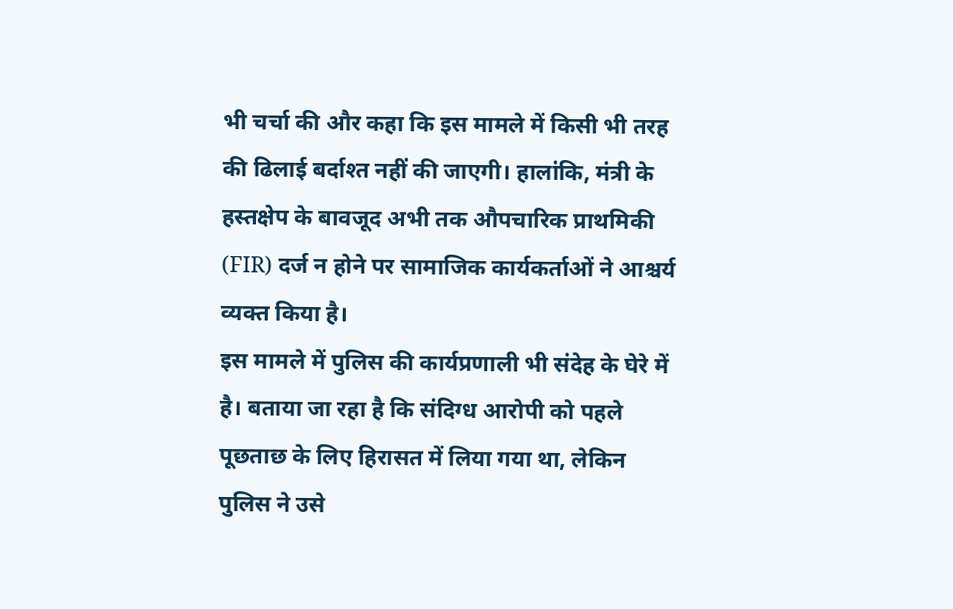भी चर्चा की और कहा कि इस मामले में किसी भी तरह की ढिलाई बर्दाश्त नहीं की जाएगी। हालांकि, मंत्री के हस्तक्षेप के बावजूद अभी तक औपचारिक प्राथमिकी (FIR) दर्ज न होने पर सामाजिक कार्यकर्ताओं ने आश्चर्य व्यक्त किया है।
इस मामले में पुलिस की कार्यप्रणाली भी संदेह के घेरे में है। बताया जा रहा है कि संदिग्ध आरोपी को पहले पूछताछ के लिए हिरासत में लिया गया था, लेकिन पुलिस ने उसे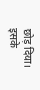छोड़ दिया। इसके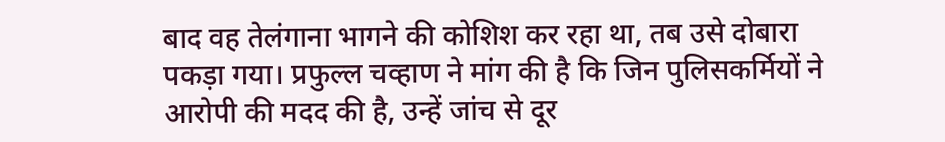बाद वह तेलंगाना भागने की कोशिश कर रहा था, तब उसे दोबारा पकड़ा गया। प्रफुल्ल चव्हाण ने मांग की है कि जिन पुलिसकर्मियों ने आरोपी की मदद की है, उन्हें जांच से दूर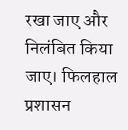रखा जाए और निलंबित किया जाए। फिलहाल प्रशासन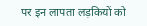पर इन लापता लड़कियों को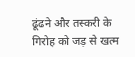ढूंढने और तस्करी के गिरोह को जड़ से खत्म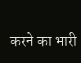करने का भारी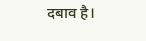दबाव है।